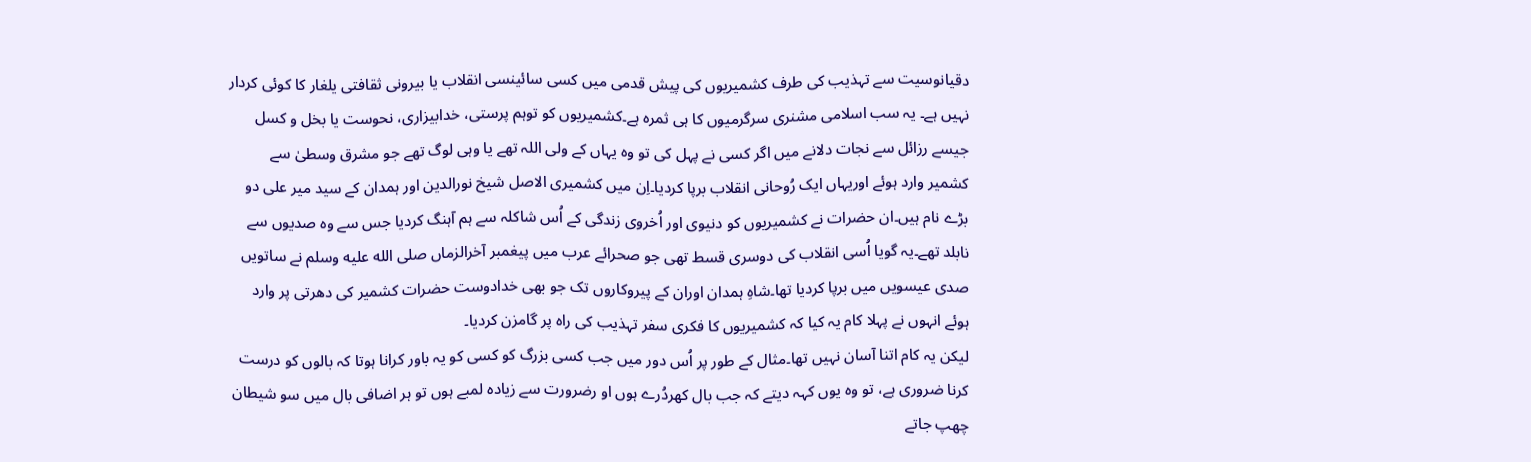دقیانوسیت سے تہذیب کی طرف کشمیریوں کی پیش قدمی میں کسی سائینسی انقلاب یا بیرونی ثقافتی یلغار کا کوئی کردار نہیں ہے۔ یہ سب اسلامی مشنری سرگرمیوں کا ہی ثمرہ ہے۔کشمیریوں کو توہم پرستی، خدابیزاری، نحوست یا بخل و کسل جیسے رزائل سے نجات دلانے میں اگر کسی نے پہل کی تو وہ یہاں کے ولی اللہ تھے یا وہی لوگ تھے جو مشرق وسطیٰ سے کشمیر وارد ہوئے اوریہاں ایک رُوحانی انقلاب برپا کردیا۔اِن میں کشمیری الاصل شیخ نورالدین اور ہمدان کے سید میر علی دو بڑے نام ہیں۔ان حضرات نے کشمیریوں کو دنیوی اور اُخروی زندگی کے اُس شاکلہ سے ہم آہنگ کردیا جس سے وہ صدیوں سے نابلد تھے۔یہ گویا اُسی انقلاب کی دوسری قسط تھی جو صحرائے عرب میں پیغمبر آخرالزماں صلى الله عليه وسلم نے ساتویں صدی عیسویں میں برپا کردیا تھا۔شاہِ ہمدان اوران کے پیروکاروں تک جو بھی خدادوست حضرات کشمیر کی دھرتی پر وارد ہوئے انہوں نے پہلا کام یہ کیا کہ کشمیریوں کا فکری سفر تہذیب کی راہ پر گامزن کردیا۔
لیکن یہ کام اتنا آسان نہیں تھا۔مثال کے طور پر اُس دور میں جب کسی بزرگ کو کسی کو یہ باور کرانا ہوتا کہ بالوں کو درست کرنا ضروری ہے، تو وہ یوں کہہ دیتے کہ جب بال کھردُرے ہوں او رضرورت سے زیادہ لمبے ہوں تو ہر اضافی بال میں سو شیطان چھپ جاتے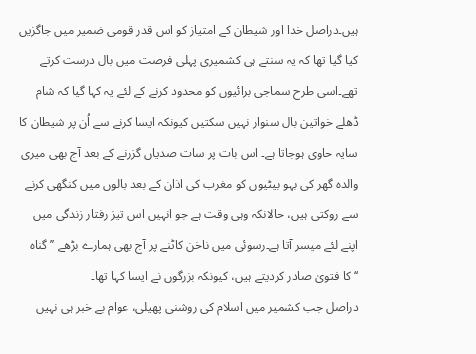ہیں۔دراصل خدا اور شیطان کے امتیاز کو اس قدر قومی ضمیر میں جاگزیں کیا گیا تھا کہ یہ سنتے ہی کشمیری پہلی فرصت میں بال درست کرتے تھے۔اسی طرح سماجی برائیوں کو محدود کرنے کے لئے یہ کہا گیا کہ شام ڈھلے خواتین بال سنوار نہیں سکتیں کیونکہ ایسا کرنے سے اُن پر شیطان کا سایہ حاوی ہوجاتا ہے۔ اس بات پر سات صدیاں گزرنے کے بعد آج بھی میری والدہ گھر کی بہو بیٹیوں کو مغرب کی اذان کے بعد بالوں میں کنگھی کرنے سے روکتی ہیں، حالانکہ وہی وقت ہے جو انہیں اس تیز رفتار زندگی میں اپنے لئے میسر آتا ہے۔رسوئی میں ناخن کاٹنے پر آج بھی ہمارے بڑھے ’’گناہ ‘‘کا فتویٰ صادر کردیتے ہیں، کیونکہ بزرگوں نے ایسا کہا تھا۔
دراصل جب کشمیر میں اسلام کی روشنی پھیلی، عوام بے خبر ہی نہیں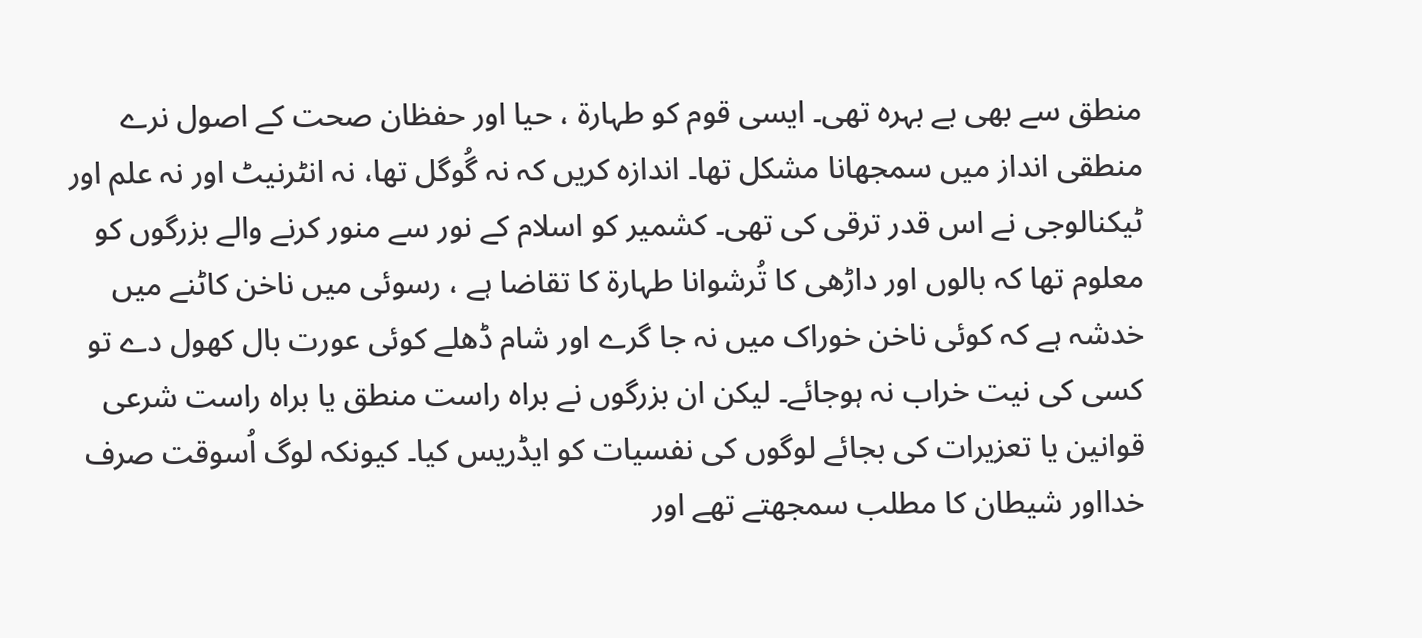منطق سے بھی بے بہرہ تھی۔ ایسی قوم کو طہارۃ ، حیا اور حفظان صحت کے اصول نرے منطقی انداز میں سمجھانا مشکل تھا۔ اندازہ کریں کہ نہ گُوگل تھا، نہ انٹرنیٹ اور نہ علم اور ٹیکنالوجی نے اس قدر ترقی کی تھی۔ کشمیر کو اسلام کے نور سے منور کرنے والے بزرگوں کو معلوم تھا کہ بالوں اور داڑھی کا تُرشوانا طہارۃ کا تقاضا ہے ، رسوئی میں ناخن کاٹنے میں خدشہ ہے کہ کوئی ناخن خوراک میں نہ جا گرے اور شام ڈھلے کوئی عورت بال کھول دے تو کسی کی نیت خراب نہ ہوجائے۔ لیکن ان بزرگوں نے براہ راست منطق یا براہ راست شرعی قوانین یا تعزیرات کی بجائے لوگوں کی نفسیات کو ایڈریس کیا۔ کیونکہ لوگ اُسوقت صرف خدااور شیطان کا مطلب سمجھتے تھے اور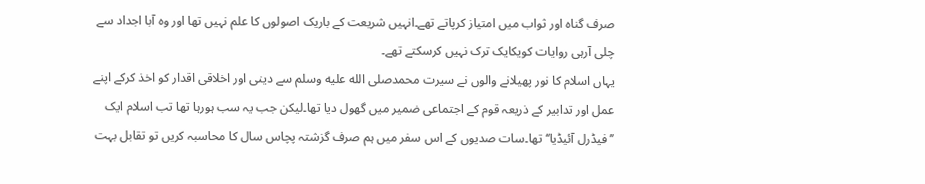صرف گناہ اور ثواب میں امتیاز کرپاتے تھے۔انہیں شریعت کے باریک اصولوں کا علم نہیں تھا اور وہ آبا اجداد سے چلی آرہی روایات کویکایک ترک نہیں کرسکتے تھے۔
یہاں اسلام کا نور پھیلانے والوں نے سیرت محمدصلى الله عليه وسلم سے دینی اور اخلاقی اقدار کو اخذ کرکے اپنے عمل اور تدابیر کے ذریعہ قوم کے اجتماعی ضمیر میں گھول دیا تھا۔لیکن جب یہ سب ہورہا تھا تب اسلام ایک ’’فیڈرل آئیڈیا‘‘ تھا۔سات صدیوں کے اس سفر میں ہم صرف گزشتہ پچاس سال کا محاسبہ کریں تو تقابل بہت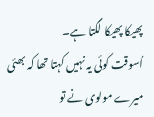پھیکا پھیکا لگتا ہے۔
اُسوقت کوئی یہ نہیں کہتا تھا کہ بھئی میرے مولوی نے تو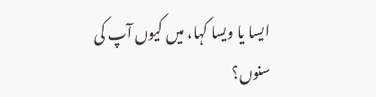ایسا یا ویسا کہا، میں کیوں آپ کی سنوں؟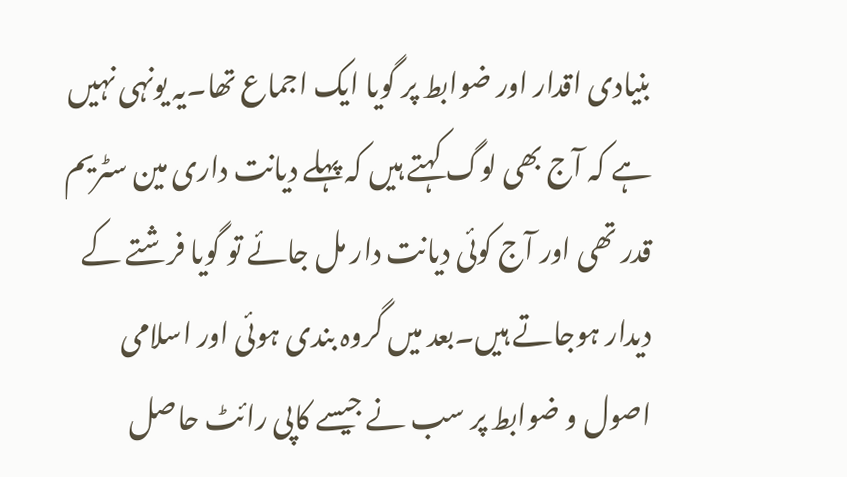بنیادی اقدار اور ضوابط پر گویا ایک اجماع تھا۔یہ یونہی نہیں ہے کہ آج بھی لوگ کہتے ہیں کہ پہلے دیانت داری مین سٹریم قدر تھی اور آج کوئی دیانت دار مل جائے تو گویا فرشتے کے دیدار ہوجاتے ہیں۔بعد میں گروہ بندی ہوئی اور اسلامی اصول و ضوابط پر سب نے جیسے کاپی رائٹ حاصل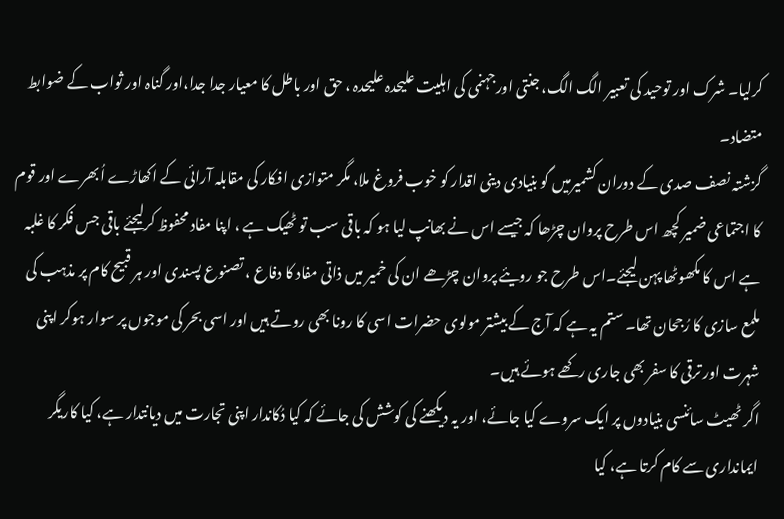کرلیا۔ شرک اور توحید کی تعبیر الگ الگ، جنتی اورجہنمی کی اہلیت علیحدہ علیحدہ ، حق اور باطل کا معیار جدا جدا،اور گناہ اور ثواب کے ضوابط متضاد۔
گزشتہ نصف صدی کے دوران کشمیرمیں گو بنیادی دینی اقدار کو خوب فروغ ملا، مگر متوازی افکار کی مقابلہ آرائی کے اکھاڑے اُبھرے اور قوم کا اجتماعی ضمیر کچھ اس طرح پروان چڑھا کہ جیسے اس نے بھانپ لیا ہو کہ باقی سب تو ٹھیک ہے ، اپنا مفاد محفوظ کرلیجئے باقی جس فکر کا غلبہ ہے اس کا مکھوٹھا پہن لیجئے۔اس طرح جو رویئے پروان چڑھے ان کی خمیر میں ذاتی مفاد کا دفاع ، تصنوع پسندی اور ہر قبیح کام پر مذہب کی ملمع سازی کا رُجحان تھا۔ ستم یہ ہے کہ آج کے بیشتر مولوی حضرات اسی کا رونا بھی روتے ہیں اور اسی بحر کی موجوں پر سوار ہوکر اپنی شہرت اور ترقی کا سفر بھی جاری رکھے ہوئے ہیں۔
اگر ٹھیٹ سائنسی بنیادوں پر ایک سروے کیا جائے، اور یہ دیکھنے کی کوشش کی جائے کہ کیا دُکاندار اپنی تجارت میں دیانتدار ہے، کیا کاریگر ایمانداری سے کام کرتا ہے، کیا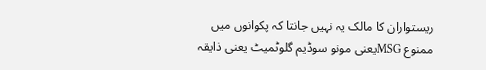ریستواران کا مالک یہ نہیں جانتا کہ پکوانوں میں ممنوع MSGیعنی مونو سوڈیم گلوٹمیٹ یعنی ذایقہ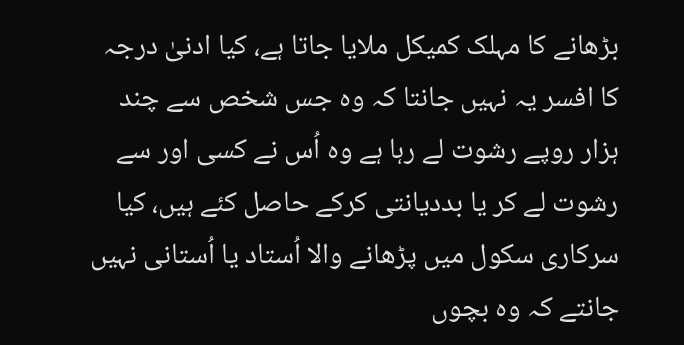بڑھانے کا مہلک کمیکل ملایا جاتا ہے، کیا ادنیٰ درجہ کا افسر یہ نہیں جانتا کہ وہ جس شخص سے چند ہزار روپے رشوت لے رہا ہے وہ اُس نے کسی اور سے رشوت لے کر یا بددیانتی کرکے حاصل کئے ہیں، کیا سرکاری سکول میں پڑھانے والا اُستاد یا اُستانی نہیں جانتے کہ وہ بچوں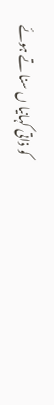کو ذاتی کہانیا ں سنا تے ہوئے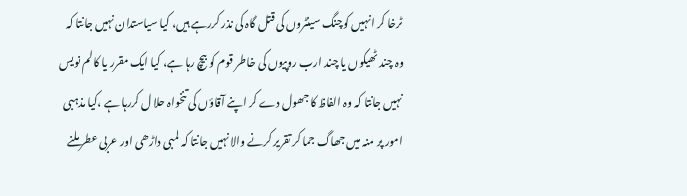ٹرخا کر انہیں کوچنگ سینٹروں کی قتل گاہ کی نذر کررہے ہیں، کیا سیاستدان نہیں جانتا کہ وہ چند ٹھیکوں یا چند ارب روپیوں کی خاطر قوم کو بیچ رہا ہے، کیا ایک مقرر یا کالم نویس نہیں جانتا کہ وہ الفاظ کا جھول دے کر اپنے آقاؤں کی تنخواہ حلا ل کررہا ہے ،کیا مذہبی امور پر منہ میں جھاگ جما کر تقریر کرنے والا نہیں جانتا کہ لمبی داڑھی اور عربی عطر ملنے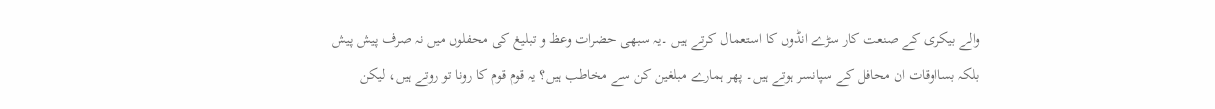والے بیکری کے صنعت کار سڑے انڈوں کا استعمال کرتے ہیں ۔یہ سبھی حضرات وعظ و تبلیغ کی محفلوں میں نہ صرف پیش پیش بلکہ بسااوقات ان محافل کے سپانسر ہوتے ہیں۔ پھر ہمارے مبلغین کن سے مخاطب ہیں؟ یہ قوم قوم کا رونا تو روتے ہیں، لیکن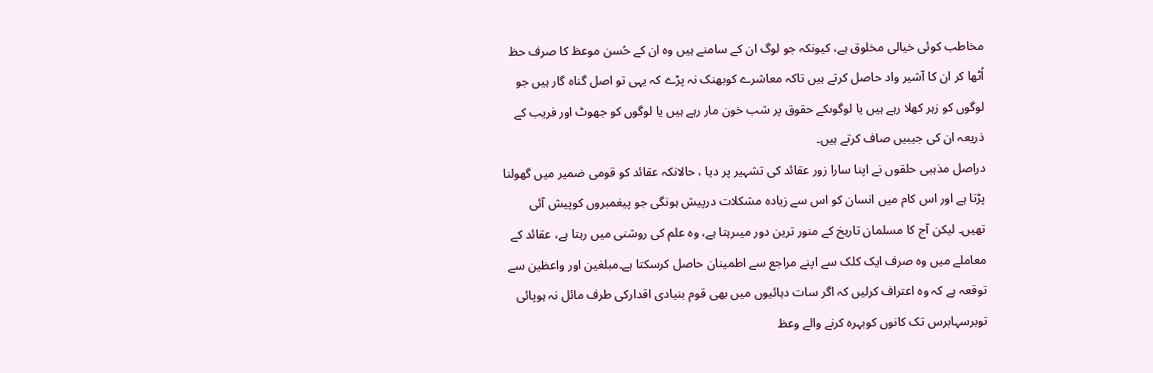مخاطب کوئی خیالی مخلوق ہے، کیونکہ جو لوگ ان کے سامنے ہیں وہ ان کے حُسن موعظ کا صرف حظ اُٹھا کر ان کا آشیر واد حاصل کرتے ہیں تاکہ معاشرے کوبھنک نہ پڑے کہ یہی تو اصل گناہ گار ہیں جو لوگوں کو زہر کھلا رہے ہیں یا لوگوںکے حقوق پر شب خون مار رہے ہیں یا لوگوں کو جھوٹ اور فریب کے ذریعہ ان کی جیبیں صاف کرتے ہیں۔
دراصل مذہبی حلقوں نے اپنا سارا زور عقائد کی تشہیر پر دیا ، حالانکہ عقائد کو قومی ضمیر میں گھولنا پڑتا ہے اور اس کام میں انسان کو اس سے زیادہ مشکلات درپیش ہونگی جو پیغمبروں کوپیش آئی تھیں۔ لیکن آج کا مسلمان تاریخ کے منور ترین دور میںرہتا ہے، وہ علم کی روشنی میں رہتا ہے، عقائد کے معاملے میں وہ صرف ایک کلک سے اپنے مراجع سے اطمینان حاصل کرسکتا ہے۔مبلغین اور واعظین سے توقعہ ہے کہ وہ اعتراف کرلیں کہ اگر سات دہائیوں میں بھی قوم بنیادی اقدارکی طرف مائل نہ ہوپائی توبرسہابرس تک کانوں کوبہرہ کرنے والے وعظ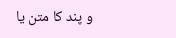و پند کا متن یا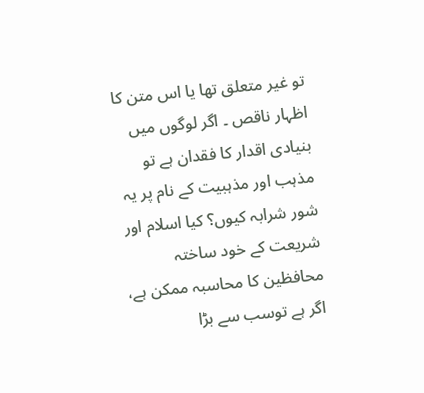تو غیر متعلق تھا یا اس متن کا اظہار ناقص ۔ اگر لوگوں میں بنیادی اقدار کا فقدان ہے تو مذہب اور مذہبیت کے نام پر یہ شور شرابہ کیوں؟ کیا اسلام اور شریعت کے خود ساختہ محافظین کا محاسبہ ممکن ہے، اگر ہے توسب سے بڑا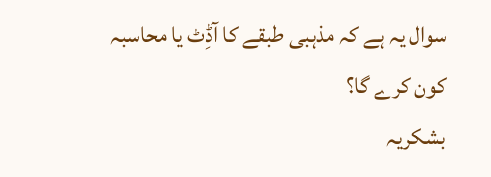سوال یہ ہے کہ مذہبی طبقے کا آڈِٹ یا محاسبہ کون کرے گا؟
بشکریہ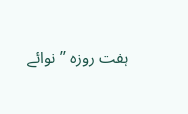ہفت روزہ ’’ نوائے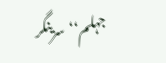جہلم‘‘سرینگر